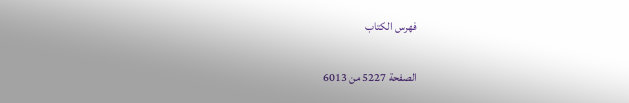فهرس الكتاب

الصفحة 5227 من 6013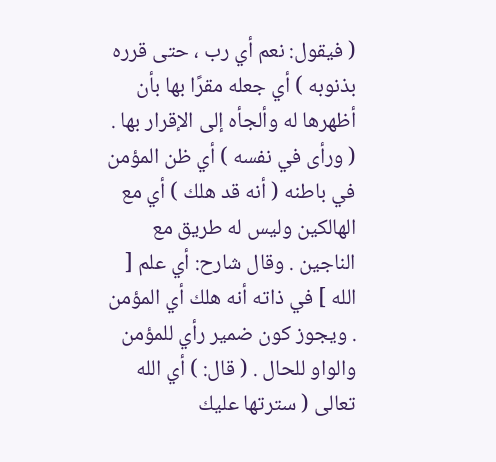( فيقول: نعم أي رب ، حتى قرره بذنوبه ) أي جعله مقرًا بها بأن أظهرها له وألجأه إلى الإقرار بها . ( ورأى في نفسه ) أي ظن المؤمن في باطنه ( أنه قد هلك ) أي مع الهالكين وليس له طريق مع الناجين . وقال شارح: أي علم [ الله ] في ذاته أنه هلك أي المؤمن . ويجوز كون ضمير رأي للمؤمن والواو للحال . ( قال: ) أي الله تعالى ( سترتها عليك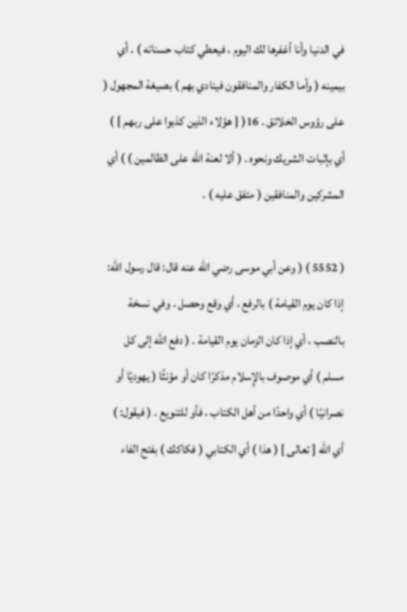في الدنيا وأنا أغفرها لك اليوم ، فيعطي كتاب حسناته ) . أي بيمينه ( وأما الكفار والمنافقون فينادي بهم ) بصيغة المجهول ( على رؤوس الخلائق . 16( { هؤلاء الذين كذبوا على ربهم } ) أي بإثبات الشريك ونحوه . ( ألا لعنة الله على الظالمين ) ) أي المشركين والمنافقين ( متفق عليه ) .

( 5552 ) ( وعن أبي موسى رضي الله عنه قال: قال رسول الله: إذا كان يوم القيامة ) بالرفع ، أي وقع وحصل . وفي نسخة بالنصب ، أي إذا كان الزمان يوم القيامة . ( دفع الله إلى كل مسلم ) أي موصوف بالإِسلام مذكرًا كان أو مؤنثًا ( يهوديًا أو نصرانيًا ) أي واحدًا من أهل الكتاب ، فأو للتنويع . ( فيقول: ) أي الله [ تعالى ] ( هذا ) أي الكتابي ( فكاكك ) بفتح الفاء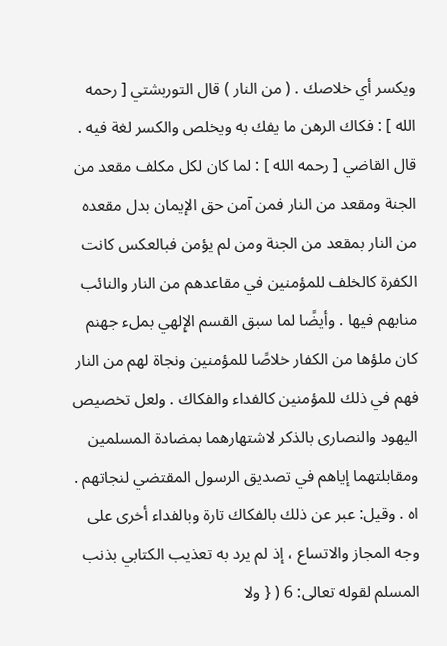ويكسر أي خلاصك . ( من النار ) قال التوربشتي [ رحمه الله ] : فكاك الرهن ما يفك به ويخلص والكسر لغة فيه . قال القاضي [ رحمه الله ] : لما كان لكل مكلف مقعد من الجنة ومقعد من النار فمن آمن حق الإيمان بدل مقعده من النار بمقعد من الجنة ومن لم يؤمن فبالعكس كانت الكفرة كالخلف للمؤمنين في مقاعدهم من النار والنائب منابهم فيها . وأيضًا لما سبق القسم الإِلهي بملء جهنم كان ملؤها من الكفار خلاصًا للمؤمنين ونجاة لهم من النار فهم في ذلك للمؤمنين كالفداء والفكاك . ولعل تخصيص اليهود والنصارى بالذكر لاشتهارهما بمضادة المسلمين ومقابلتهما إياهم في تصديق الرسول المقتضي لنجاتهم . اه . وقيل: عبر عن ذلك بالفكاك تارة وبالفداء أخرى على وجه المجاز والاتساع ، إذ لم يرد به تعذيب الكتابي بذنب المسلم لقوله تعالى: 6 ( { ولا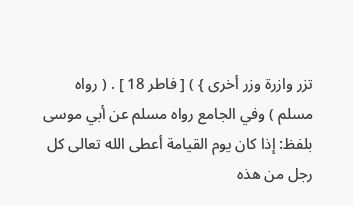تزر وازرة وزر أخرى } ) [ فاطر 18 ] . ( رواه مسلم ) وفي الجامع رواه مسلم عن أبي موسى بلفظ: إذا كان يوم القيامة أعطى الله تعالى كل رجل من هذه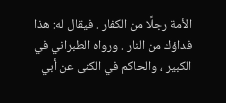الأمة رجلًا من الكفار . فيقال له: هذا فداؤك من النار . ورواه الطبراني في الكبير ، والحاكم في الكنى عن أبي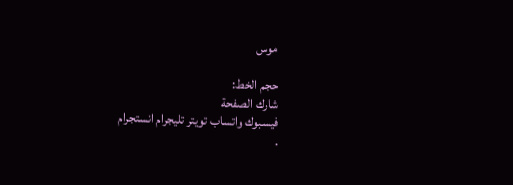موس

حجم الخط:
شارك الصفحة
فيسبوك واتساب تويتر تليجرام انستجرام
.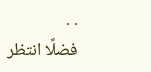. .
فضلًا انتظر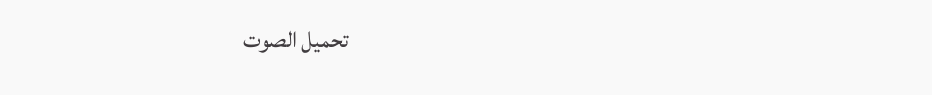تحميل الصوت